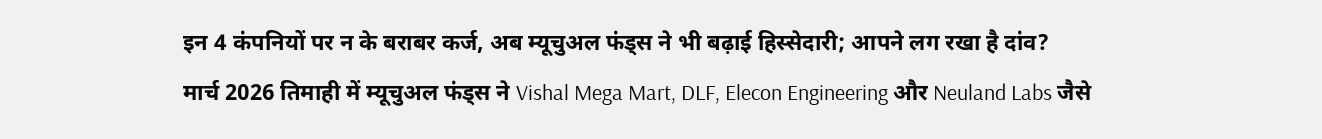इन 4 कंपनियों पर न के बराबर कर्ज, अब म्यूचुअल फंड्स ने भी बढ़ाई हिस्सेदारी; आपने लग रखा है दांव?
मार्च 2026 तिमाही में म्यूचुअल फंड्स ने Vishal Mega Mart, DLF, Elecon Engineering और Neuland Labs जैसे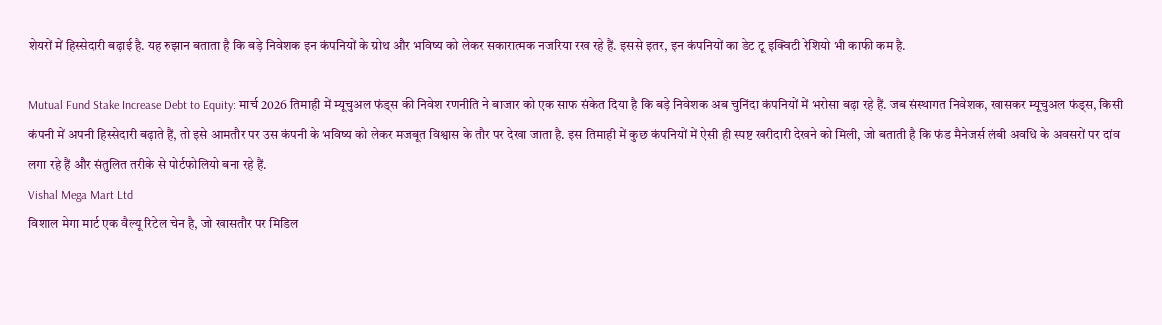शेयरों में हिस्सेदारी बढ़ाई है. यह रुझान बताता है कि बड़े निवेशक इन कंपनियों के ग्रोथ और भविष्य को लेकर सकारात्मक नजरिया रख रहे हैं. इससे इतर, इन कंपनियों का डेट टू इक्विटी रेशियो भी काफी कम है.

Mutual Fund Stake Increase Debt to Equity: मार्च 2026 तिमाही में म्यूचुअल फंड्स की निवेश रणनीति ने बाजार को एक साफ संकेत दिया है कि बड़े निवेशक अब चुनिंदा कंपनियों में भरोसा बढ़ा रहे हैं. जब संस्थागत निवेशक, खासकर म्यूचुअल फंड्स, किसी कंपनी में अपनी हिस्सेदारी बढ़ाते हैं, तो इसे आमतौर पर उस कंपनी के भविष्य को लेकर मजबूत विश्वास के तौर पर देखा जाता है. इस तिमाही में कुछ कंपनियों में ऐसी ही स्पष्ट खरीदारी देखने को मिली, जो बताती है कि फंड मैनेजर्स लंबी अवधि के अवसरों पर दांव लगा रहे हैं और संतुलित तरीके से पोर्टफोलियो बना रहे हैं.
Vishal Mega Mart Ltd
विशाल मेगा मार्ट एक वैल्यू रिटेल चेन है, जो खासतौर पर मिडिल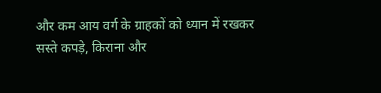और कम आय वर्ग के ग्राहकों को ध्यान में रखकर सस्ते कपड़े, किराना और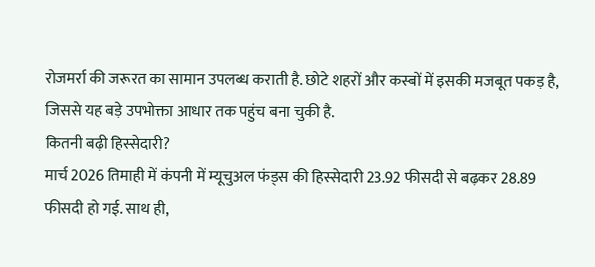रोजमर्रा की जरूरत का सामान उपलब्ध कराती है. छोटे शहरों और कस्बों में इसकी मजबूत पकड़ है, जिससे यह बड़े उपभोक्ता आधार तक पहुंच बना चुकी है.
कितनी बढ़ी हिस्सेदारी?
मार्च 2026 तिमाही में कंपनी में म्यूचुअल फंड्स की हिस्सेदारी 23.92 फीसदी से बढ़कर 28.89 फीसदी हो गई. साथ ही,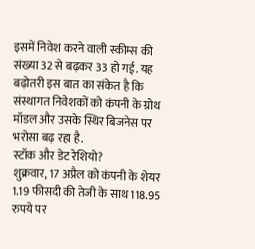इसमें निवेश करने वाली स्कीम्स की संख्या 32 से बढ़कर 33 हो गई. यह बढ़ोतरी इस बात का संकेत है कि संस्थागत निवेशकों को कंपनी के ग्रोथ मॉडल और उसके स्थिर बिजनेस पर भरोसा बढ़ रहा है.
स्टॉक और डेट रेशियो?
शुक्रवार, 17 अप्रैल को कंपनी के शेयर 1.19 फीसदी की तेजी के साथ 118.95 रुपये पर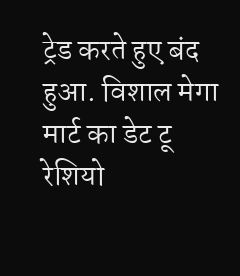ट्रेड करते हुए बंद हुआ. विशाल मेगा मार्ट का डेट टू रेशियो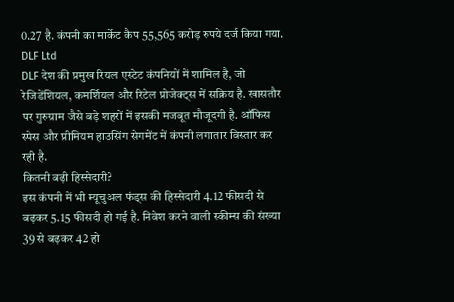0.27 है. कंपनी का मार्केट कैप 55,565 करोड़ रुपये दर्ज किया गया.
DLF Ltd
DLF देश की प्रमुख रियल एस्टेट कंपनियों में शामिल है, जो रेजिडेंशियल, कमर्शियल और रिटेल प्रोजेक्ट्स में सक्रिय है. खासतौर पर गुरुग्राम जैसे बड़े शहरों में इसकी मजबूत मौजूदगी है. ऑफिस स्पेस और प्रीमियम हाउसिंग सेगमेंट में कंपनी लगातार विस्तार कर रही है.
कितनी बढ़ी हिस्सेदारी?
इस कंपनी में भी म्यूचुअल फंड्स की हिस्सेदारी 4.12 फीसदी से बढ़कर 5.15 फीसदी हो गई है. निवेश करने वाली स्कीम्स की संख्या 39 से बढ़कर 42 हो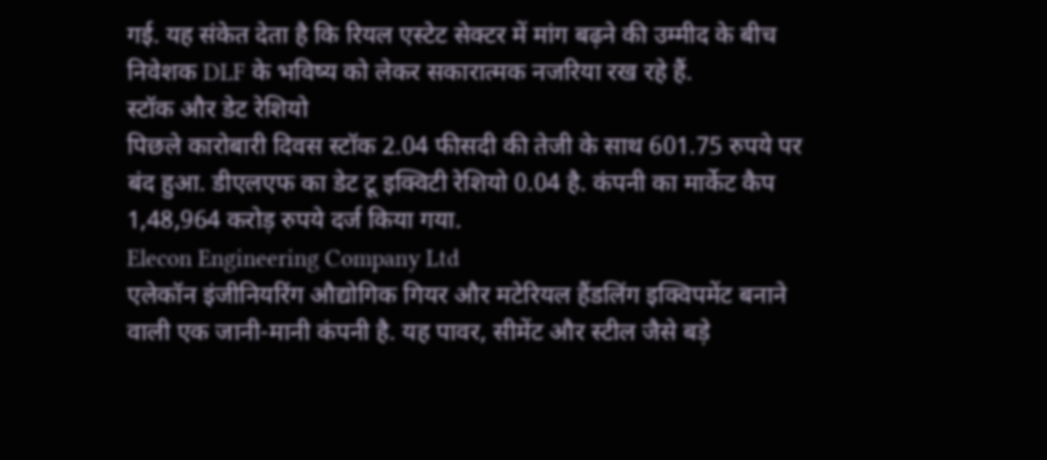गई. यह संकेत देता है कि रियल एस्टेट सेक्टर में मांग बढ़ने की उम्मीद के बीच निवेशक DLF के भविष्य को लेकर सकारात्मक नजरिया रख रहे हैं.
स्टॉक और डेट रेशियो
पिछले कारोबारी दिवस स्टॉक 2.04 फीसदी की तेजी के साथ 601.75 रुपये पर बंद हुआ. डीएलएफ का डेट टू इक्विटी रेशियो 0.04 है. कंपनी का मार्केट कैप 1,48,964 करोड़ रुपये दर्ज किया गया.
Elecon Engineering Company Ltd
एलेकॉन इंजीनियरिंग औद्योगिक गियर और मटेरियल हैंडलिंग इक्विपमेंट बनाने वाली एक जानी-मानी कंपनी है. यह पावर, सीमेंट और स्टील जैसे बड़े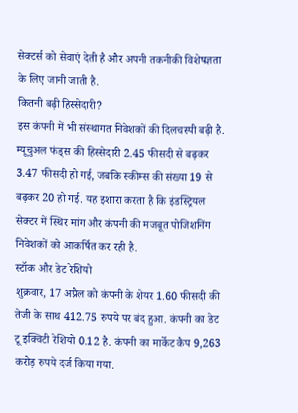सेक्टर्स को सेवाएं देती है और अपनी तकनीकी विशेषज्ञता के लिए जानी जाती है.
कितनी बढ़ी हिस्सेदारी?
इस कंपनी में भी संस्थागत निवेशकों की दिलचस्पी बढ़ी है. म्यूचुअल फंड्स की हिस्सेदारी 2.45 फीसदी से बढ़कर 3.47 फीसदी हो गई, जबकि स्कीम्स की संख्या 19 से बढ़कर 20 हो गई. यह इशारा करता है कि इंडस्ट्रियल सेक्टर में स्थिर मांग और कंपनी की मजबूत पोजिशनिंग निवेशकों को आकर्षित कर रही है.
स्टॉक और डेट रेशियो
शुक्रवार, 17 अप्रैल को कंपनी के शेयर 1.60 फीसदी की तेजी के साथ 412.75 रुपये पर बंद हुआ. कंपनी का डेट टू इक्विटी रेशियो 0.12 है. कंपनी का मार्केट कैप 9,263 करोड़ रुपये दर्ज किया गया.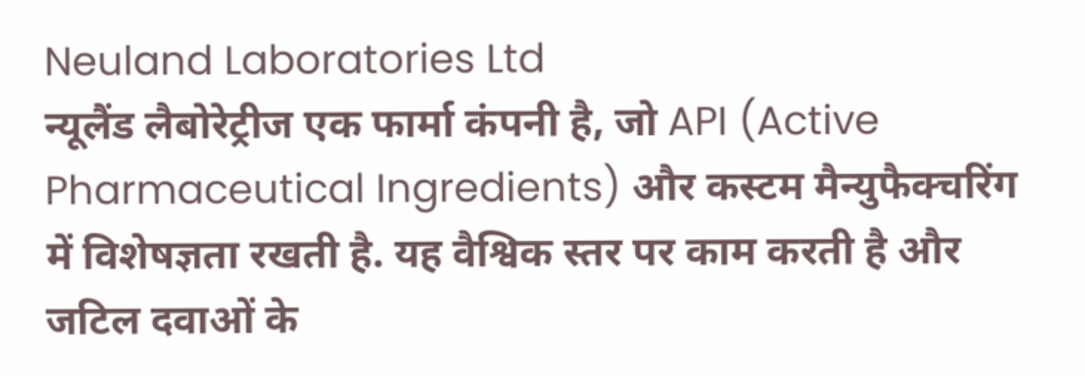Neuland Laboratories Ltd
न्यूलैंड लैबोरेट्रीज एक फार्मा कंपनी है, जो API (Active Pharmaceutical Ingredients) और कस्टम मैन्युफैक्चरिंग में विशेषज्ञता रखती है. यह वैश्विक स्तर पर काम करती है और जटिल दवाओं के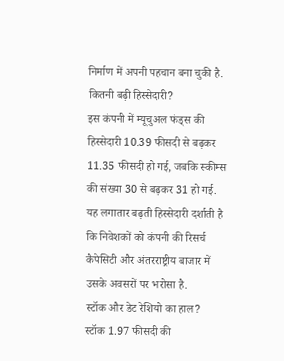निर्माण में अपनी पहचान बना चुकी है.
कितनी बढ़ी हिस्सेदारी?
इस कंपनी में म्यूचुअल फंड्स की हिस्सेदारी 10.39 फीसदी से बढ़कर 11.35 फीसदी हो गई, जबकि स्कीम्स की संख्या 30 से बढ़कर 31 हो गई. यह लगातार बढ़ती हिस्सेदारी दर्शाती है कि निवेशकों को कंपनी की रिसर्च कैपेसिटी और अंतरराष्ट्रीय बाजार में उसके अवसरों पर भरोसा है.
स्टॉक और डेट रेशियो का हाल?
स्टॉक 1.97 फीसदी की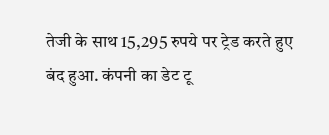तेजी के साथ 15,295 रुपये पर ट्रेड करते हुए बंद हुआ. कंपनी का डेट टू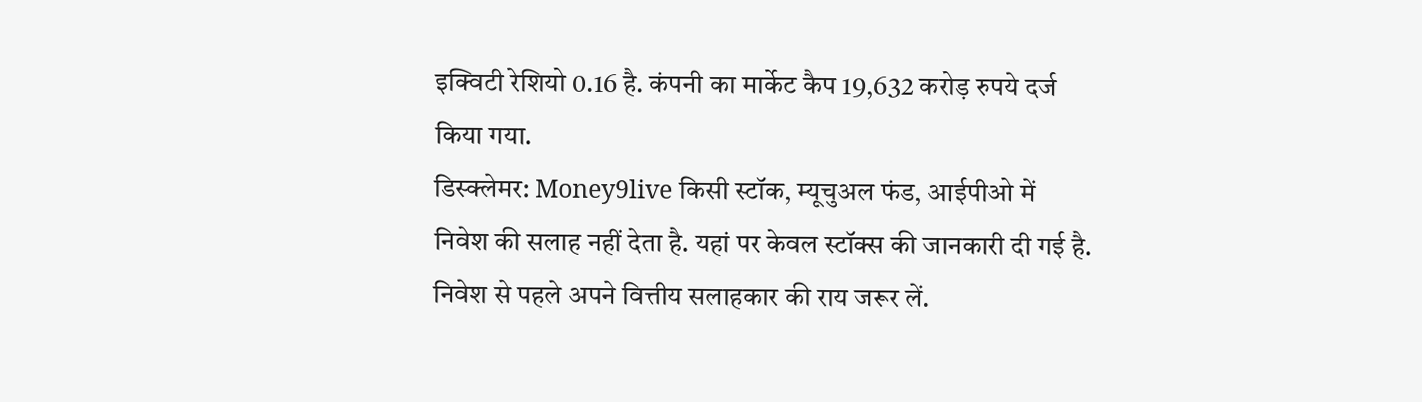इक्विटी रेशियो 0.16 है. कंपनी का मार्केट कैप 19,632 करोड़ रुपये दर्ज किया गया.
डिस्क्लेमर: Money9live किसी स्टॉक, म्यूचुअल फंड, आईपीओ में निवेश की सलाह नहीं देता है. यहां पर केवल स्टॉक्स की जानकारी दी गई है. निवेश से पहले अपने वित्तीय सलाहकार की राय जरूर लें.